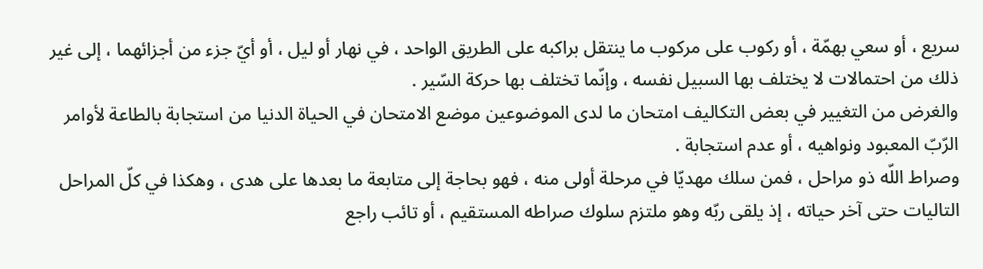سريع ، أو سعي بهمّة ، أو ركوب على مركوب ما ينتقل براكبه على الطريق الواحد ، في نهار أو ليل ، أو أيّ جزء من أجزائهما ، إلى غير ذلك من احتمالات لا يختلف بها السبيل نفسه ، وإنّما تختلف بها حركة السّير .
والغرض من التغيير في بعض التكاليف امتحان ما لدى الموضوعين موضع الامتحان في الحياة الدنيا من استجابة بالطاعة لأوامر الرّبّ المعبود ونواهيه ، أو عدم استجابة .
وصراط اللّه ذو مراحل ، فمن سلك مهديّا في مرحلة أولى منه ، فهو بحاجة إلى متابعة ما بعدها على هدى ، وهكذا في كلّ المراحل التاليات حتى آخر حياته ، إذ يلقى ربّه وهو ملتزم سلوك صراطه المستقيم ، أو تائب راجع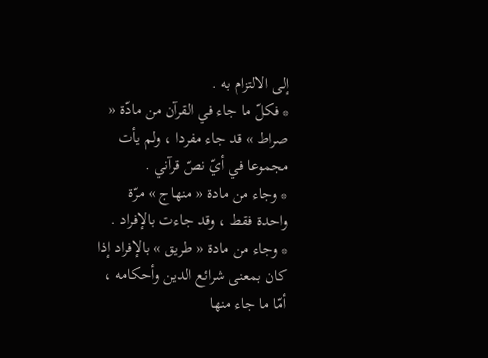إلى الالتزام به .
* فكلّ ما جاء في القرآن من مادّة « صراط » قد جاء مفردا ، ولم يأت مجموعا في أيّ نصّ قرآني .
* وجاء من مادة « منهاج » مرّة واحدة فقط ، وقد جاءت بالإفراد .
* وجاء من مادة « طريق » بالإفراد إذا كان بمعنى شرائع الدين وأحكامه ، أمّا ما جاء منها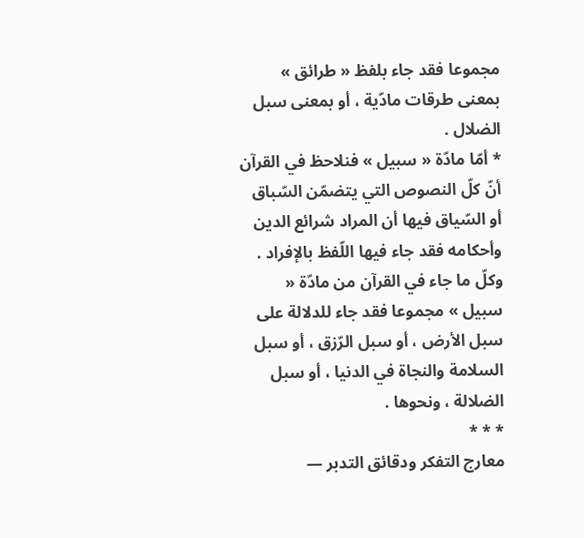مجموعا فقد جاء بلفظ « طرائق » بمعنى طرقات مادّية ، أو بمعنى سبل الضلال .
* أمّا مادّة « سبيل » فنلاحظ في القرآن أنّ كلّ النصوص التي يتضمّن السّباق أو السّياق فيها أن المراد شرائع الدين وأحكامه فقد جاء فيها اللّفظ بالإفراد .
وكلّ ما جاء في القرآن من مادّة « سبيل » مجموعا فقد جاء للدلالة على سبل الأرض ، أو سبل الرّزق ، أو سبل السلامة والنجاة في الدنيا ، أو سبل الضلالة ، ونحوها .
* * *
معارج التفكر ودقائق التدبر —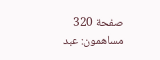صفحة 320
مساهمون: عبد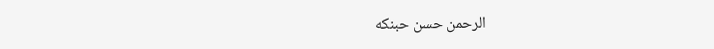الرحمن حسن حبنكه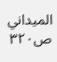الميداني
ص٣٢٠